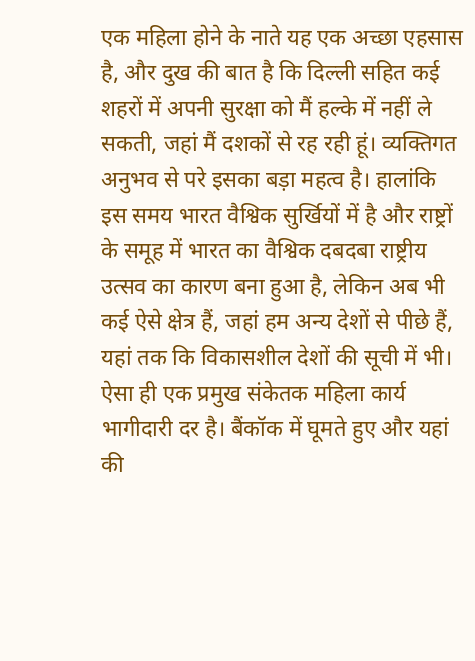एक महिला होने के नाते यह एक अच्छा एहसास है, और दुख की बात है कि दिल्ली सहित कई शहरों में अपनी सुरक्षा को मैं हल्के में नहीं ले सकती, जहां मैं दशकों से रह रही हूं। व्यक्तिगत अनुभव से परे इसका बड़ा महत्व है। हालांकि इस समय भारत वैश्विक सुर्खियों में है और राष्ट्रों के समूह में भारत का वैश्विक दबदबा राष्ट्रीय उत्सव का कारण बना हुआ है, लेकिन अब भी कई ऐसे क्षेत्र हैं, जहां हम अन्य देशों से पीछे हैं, यहां तक कि विकासशील देशों की सूची में भी।
ऐसा ही एक प्रमुख संकेतक महिला कार्य भागीदारी दर है। बैंकॉक में घूमते हुए और यहां की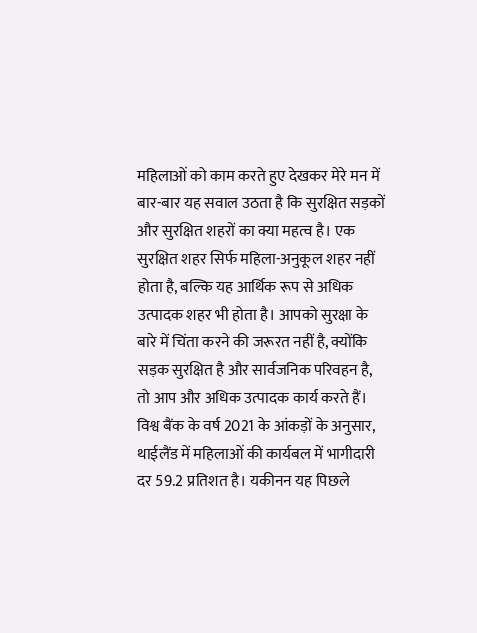महिलाओं को काम करते हुए देखकर मेरे मन में बार-बार यह सवाल उठता है कि सुरक्षित सड़कों और सुरक्षित शहरों का क्या महत्व है। एक सुरक्षित शहर सिर्फ महिला-अनुकूल शहर नहीं होता है, बल्कि यह आर्थिक रूप से अधिक उत्पादक शहर भी होता है। आपको सुरक्षा के बारे में चिंता करने की जरूरत नहीं है, क्योंकि सड़क सुरक्षित है और सार्वजनिक परिवहन है, तो आप और अधिक उत्पादक कार्य करते हैं।
विश्व बैंक के वर्ष 2021 के आंकड़ों के अनुसार, थाईलैंड में महिलाओं की कार्यबल में भागीदारी दर 59.2 प्रतिशत है। यकीनन यह पिछले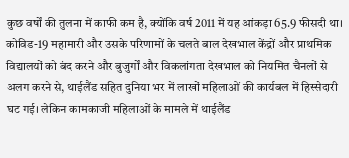कुछ वर्षों की तुलना में काफी कम है, क्योंकि वर्ष 2011 में यह आंकड़ा 65.9 फीसदी था। कोविड-19 महामारी और उसके परिणामों के चलते बाल देखभाल केंद्रों और प्राथमिक विद्यालयों को बंद करने और बुजुर्गों और विकलांगता देखभाल को नियमित चैनलों से अलग करने से, थाईलैंड सहित दुनिया भर में लाखों महिलाओं की कार्यबल में हिस्सेदारी घट गई। लेकिन कामकाजी महिलाओं के मामले में थाईलैंड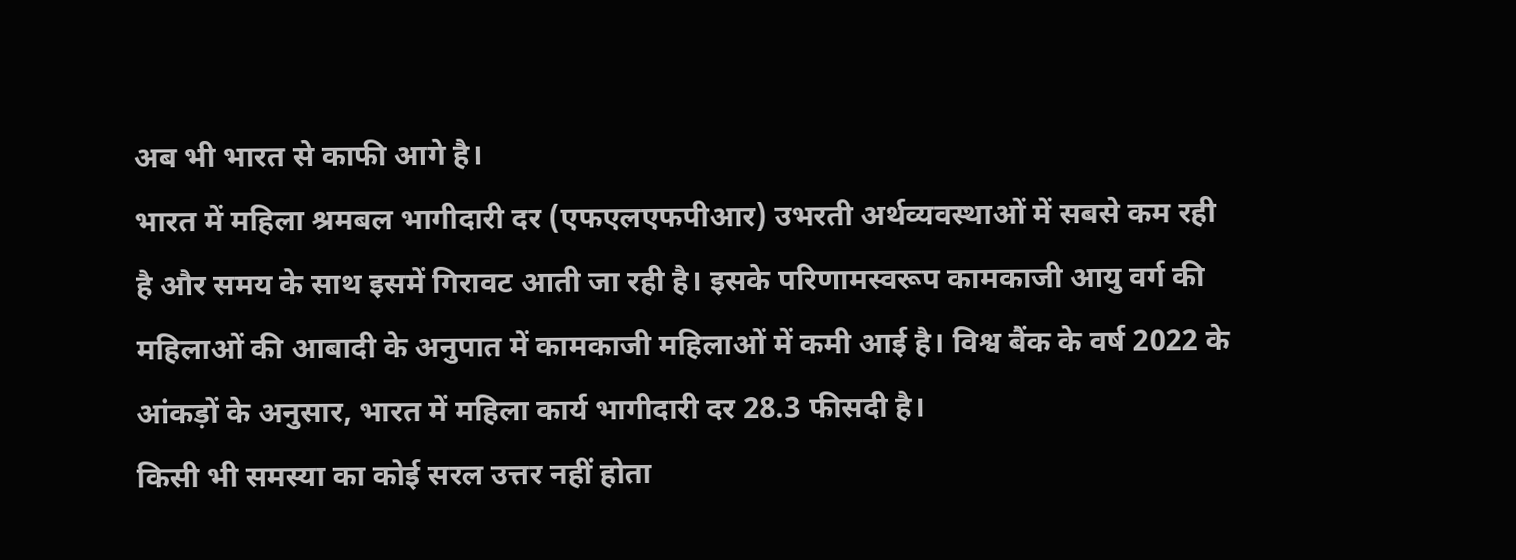अब भी भारत से काफी आगे है।
भारत में महिला श्रमबल भागीदारी दर (एफएलएफपीआर) उभरती अर्थव्यवस्थाओं में सबसे कम रही है और समय के साथ इसमें गिरावट आती जा रही है। इसके परिणामस्वरूप कामकाजी आयु वर्ग की महिलाओं की आबादी के अनुपात में कामकाजी महिलाओं में कमी आई है। विश्व बैंक के वर्ष 2022 के आंकड़ों के अनुसार, भारत में महिला कार्य भागीदारी दर 28.3 फीसदी है।
किसी भी समस्या का कोई सरल उत्तर नहीं होता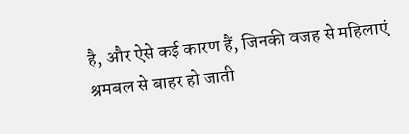है, और ऐसे कई कारण हैं, जिनकी वजह से महिलाएं श्रमबल से बाहर हो जाती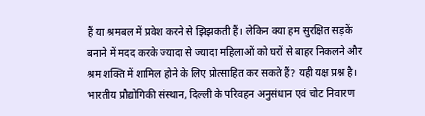हैं या श्रमबल में प्रवेश करने से झिझकती हैं। लेकिन क्या हम सुरक्षित सड़कें बनाने में मदद करके ज्यादा से ज्यादा महिलाओं को घरों से बाहर निकलने और श्रम शक्ति में शामिल होने के लिए प्रोत्साहित कर सकते हैं? यही यक्ष प्रश्न है।
भारतीय प्रौद्योगिकी संस्थान, दिल्ली के परिवहन अनुसंधान एवं चोट निवारण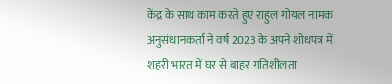केंद्र के साथ काम करते हुए राहुल गोयल नामक अनुसंधानकर्ता ने वर्ष 2023 के अपने शोधपत्र में शहरी भारत में घर से बाहर गतिशीलता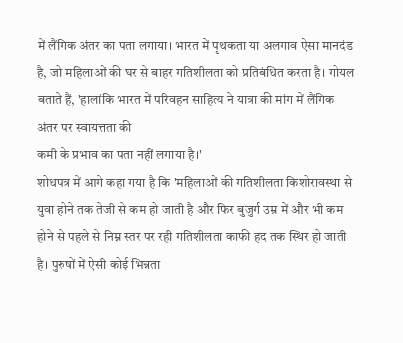में लैंगिक अंतर का पता लगाया। भारत में पृथकता या अलगाव ऐसा मानदंड है, जो महिलाओं की घर से बाहर गतिशीलता को प्रतिबंधित करता है। गोयल बताते हैं, 'हालांकि भारत में परिवहन साहित्य ने यात्रा की मांग में लैंगिक अंतर पर स्वायत्तता की
कमी के प्रभाव का पता नहीं लगाया है।'
शोधपत्र में आगे कहा गया है कि 'महिलाओं की गतिशीलता किशोरावस्था से युवा होने तक तेजी से कम हो जाती है और फिर बुजुर्ग उम्र में और भी कम होने से पहले से निम्न स्तर पर रही गतिशीलता काफी हद तक स्थिर हो जाती है। पुरुषों में ऐसी कोई भिन्नता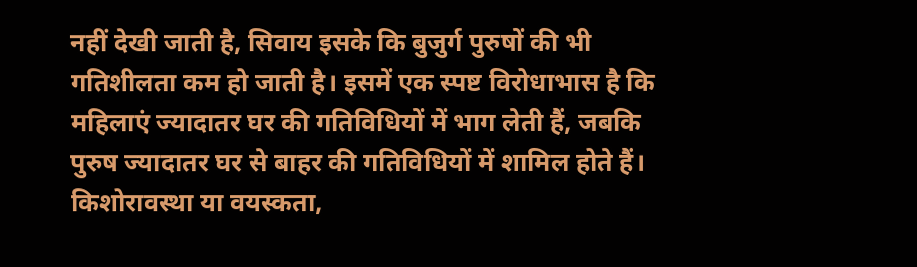नहीं देखी जाती है, सिवाय इसके कि बुजुर्ग पुरुषों की भी गतिशीलता कम हो जाती है। इसमें एक स्पष्ट विरोधाभास है कि महिलाएं ज्यादातर घर की गतिविधियों में भाग लेती हैं, जबकि पुरुष ज्यादातर घर से बाहर की गतिविधियों में शामिल होते हैं। किशोरावस्था या वयस्कता,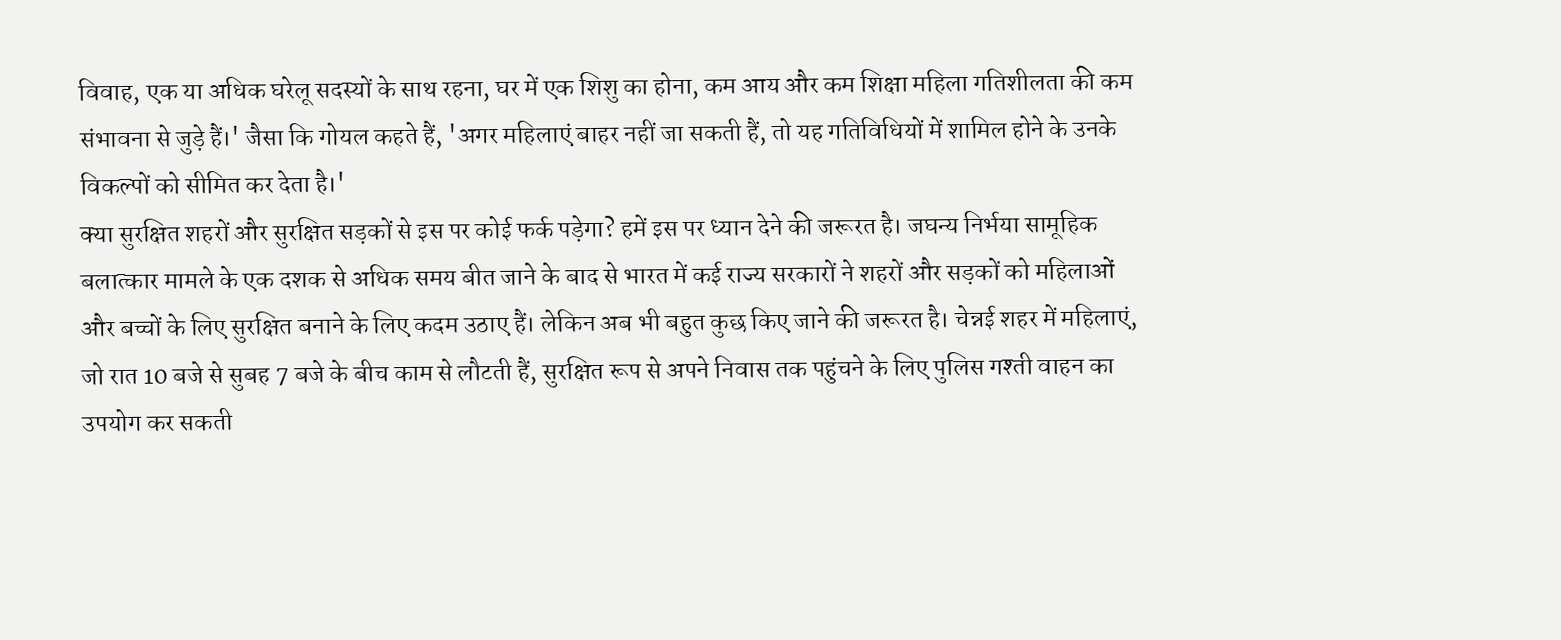विवाह, एक या अधिक घरेलू सदस्यों के साथ रहना, घर में एक शिशु का होना, कम आय और कम शिक्षा महिला गतिशीलता की कम संभावना से जुड़े हैं।' जैसा कि गोयल कहते हैं, 'अगर महिलाएं बाहर नहीं जा सकती हैं, तो यह गतिविधियों में शामिल होने के उनके विकल्पों को सीमित कर देता है।'
क्या सुरक्षित शहरों और सुरक्षित सड़कों से इस पर कोई फर्क पड़ेगा? हमें इस पर ध्यान देने की जरूरत है। जघन्य निर्भया सामूहिक बलात्कार मामले के एक दशक से अधिक समय बीत जाने के बाद से भारत में कई राज्य सरकारों ने शहरों और सड़कों को महिलाओं और बच्चों के लिए सुरक्षित बनाने के लिए कदम उठाए हैं। लेकिन अब भी बहुत कुछ किए जाने की जरूरत है। चेन्नई शहर में महिलाएं, जो रात 10 बजे से सुबह 7 बजे के बीच काम से लौटती हैं, सुरक्षित रूप से अपने निवास तक पहुंचने के लिए पुलिस गश्ती वाहन का उपयोग कर सकती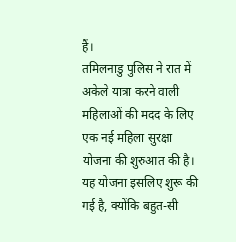हैं।
तमिलनाडु पुलिस ने रात में अकेले यात्रा करने वाली महिलाओं की मदद के लिए एक नई महिला सुरक्षा योजना की शुरुआत की है। यह योजना इसलिए शुरू की गई है, क्योंकि बहुत-सी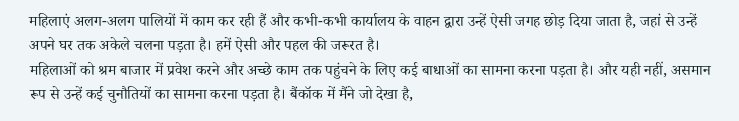महिलाएं अलग-अलग पालियों में काम कर रही हैं और कभी-कभी कार्यालय के वाहन द्वारा उन्हें ऐसी जगह छोड़ दिया जाता है, जहां से उन्हें अपने घर तक अकेले चलना पड़ता है। हमें ऐसी और पहल की जरूरत है।
महिलाओं को श्रम बाजार में प्रवेश करने और अच्छे काम तक पहुंचने के लिए कई बाधाओं का सामना करना पड़ता है। और यही नहीं, असमान रूप से उन्हें कई चुनौतियों का सामना करना पड़ता है। बैंकॉक में मैंने जो देखा है,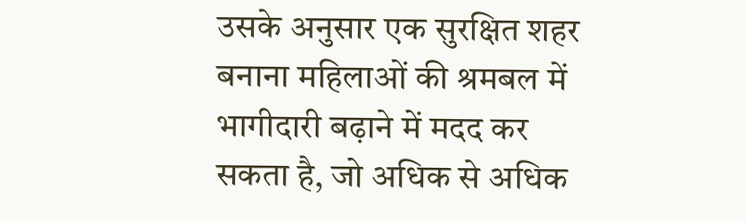उसके अनुसार एक सुरक्षित शहर बनाना महिलाओं की श्रमबल में भागीदारी बढ़ाने में मदद कर सकता है, जो अधिक से अधिक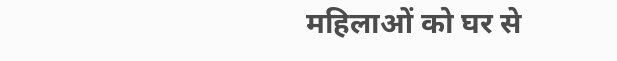महिलाओं को घर से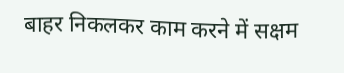बाहर निकलकर काम करने में सक्षम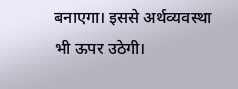बनाएगा। इससे अर्थव्यवस्था भी ऊपर उठेगी।